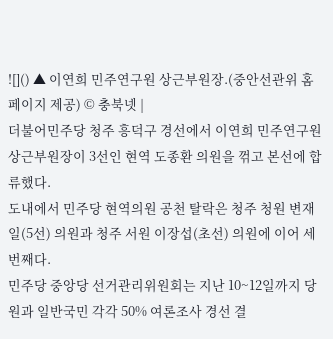![]() ▲ 이연희 민주연구원 상근부원장.(중안선관위 홈페이지 제공) © 충북넷 |
더불어민주당 청주 흥덕구 경선에서 이연희 민주연구원 상근부원장이 3선인 현역 도종환 의원을 꺾고 본선에 합류했다.
도내에서 민주당 현역의원 공천 탈락은 청주 청원 변재일(5선) 의원과 청주 서원 이장섭(초선) 의원에 이어 세 번째다.
민주당 중앙당 선거관리위원회는 지난 10~12일까지 당원과 일반국민 각각 50% 여론조사 경선 결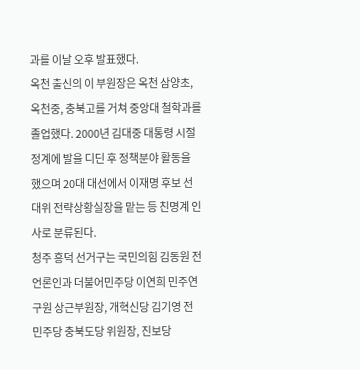과를 이날 오후 발표했다.
옥천 출신의 이 부원장은 옥천 삼양초, 옥천중, 충북고를 거쳐 중앙대 철학과를 졸업했다. 2000년 김대중 대통령 시절 정계에 발을 디딘 후 정책분야 활동을 했으며 20대 대선에서 이재명 후보 선대위 전략상황실장을 맡는 등 친명계 인사로 분류된다.
청주 흥덕 선거구는 국민의힘 김동원 전 언론인과 더불어민주당 이연희 민주연구원 상근부원장, 개혁신당 김기영 전 민주당 충북도당 위원장, 진보당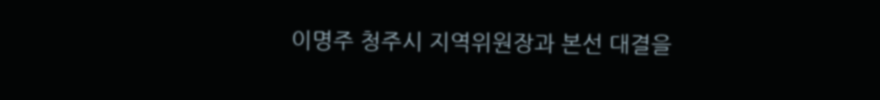이명주 청주시 지역위원장과 본선 대결을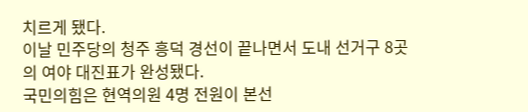치르게 됐다.
이날 민주당의 청주 흥덕 경선이 끝나면서 도내 선거구 8곳의 여야 대진표가 완성됐다.
국민의힘은 현역의원 4명 전원이 본선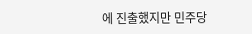에 진출했지만 민주당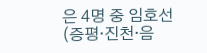은 4명 중 임호선(증평·진천·음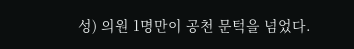성) 의원 1명만이 공천 문턱을 넘었다.